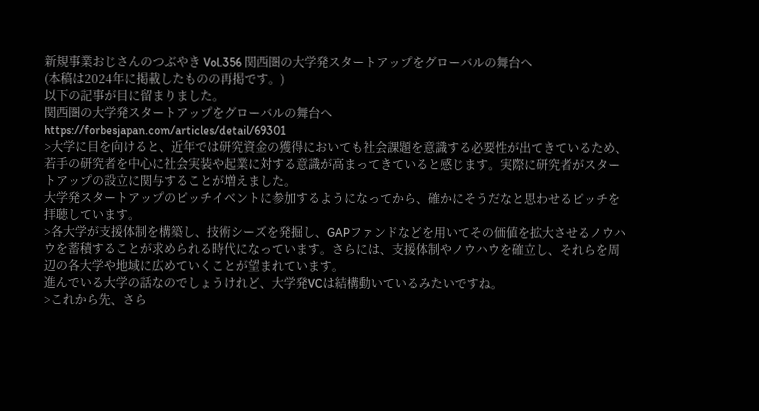新規事業おじさんのつぶやき Vol.356 関西圏の大学発スタートアップをグローバルの舞台へ
(本稿は2024年に掲載したものの再掲です。)
以下の記事が目に留まりました。
関西圏の大学発スタートアップをグローバルの舞台へ
https://forbesjapan.com/articles/detail/69301
>大学に目を向けると、近年では研究資金の獲得においても社会課題を意識する必要性が出てきているため、若手の研究者を中心に社会実装や起業に対する意識が高まってきていると感じます。実際に研究者がスタートアップの設立に関与することが増えました。
大学発スタートアップのピッチイベントに参加するようになってから、確かにそうだなと思わせるピッチを拝聴しています。
>各大学が支援体制を構築し、技術シーズを発掘し、GAPファンドなどを用いてその価値を拡大させるノウハウを蓄積することが求められる時代になっています。さらには、支援体制やノウハウを確立し、それらを周辺の各大学や地域に広めていくことが望まれています。
進んでいる大学の話なのでしょうけれど、大学発VCは結構動いているみたいですね。
>これから先、さら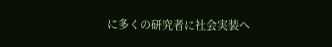に多くの研究者に社会実装へ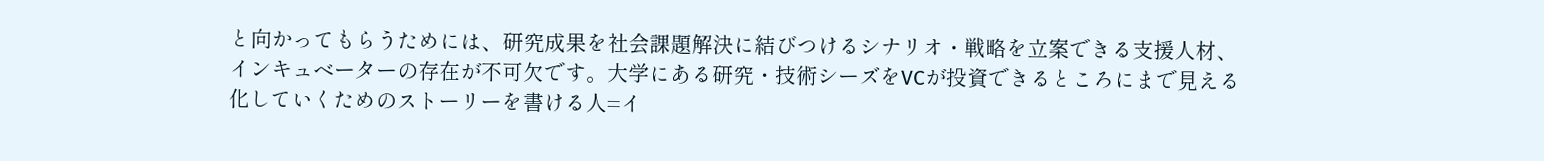と向かってもらうためには、研究成果を社会課題解決に結びつけるシナリオ・戦略を立案できる支援人材、インキュベーターの存在が不可欠です。大学にある研究・技術シーズをVCが投資できるところにまで見える化していくためのストーリーを書ける人=イ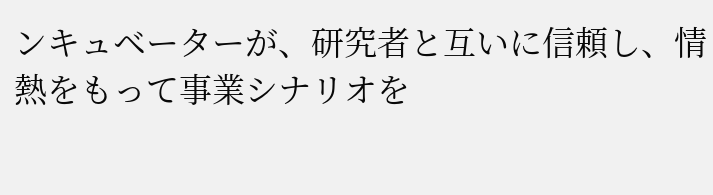ンキュベーターが、研究者と互いに信頼し、情熱をもって事業シナリオを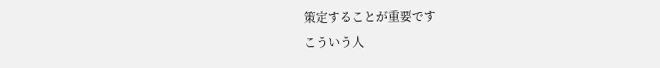策定することが重要です
こういう人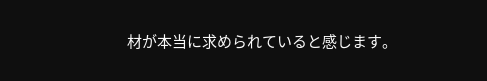材が本当に求められていると感じます。